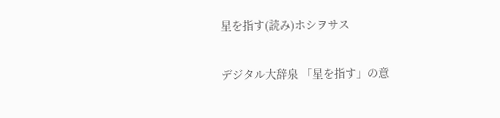星を指す(読み)ホシヲサス

デジタル大辞泉 「星を指す」の意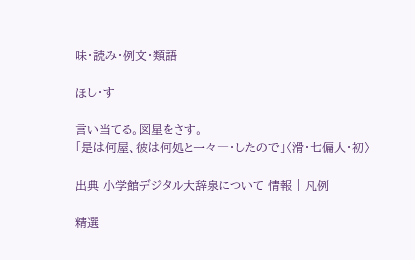味・読み・例文・類語

ほし・す

言い当てる。図星をさす。
「是は何屋、彼は何処と一々―・したので」〈滑・七偏人・初〉

出典 小学館デジタル大辞泉について 情報 | 凡例

精選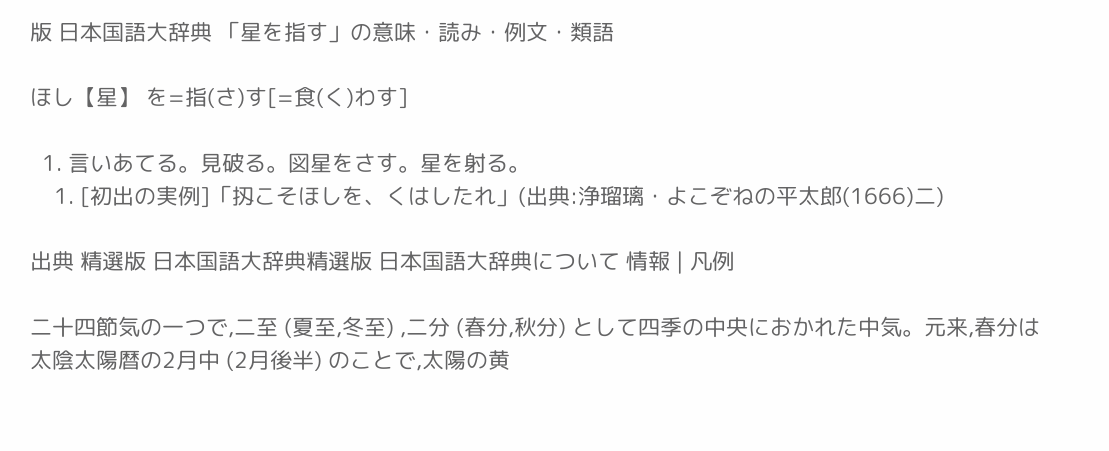版 日本国語大辞典 「星を指す」の意味・読み・例文・類語

ほし【星】 を=指(さ)す[=食(く)わす]

  1. 言いあてる。見破る。図星をさす。星を射る。
    1. [初出の実例]「扨こそほしを、くはしたれ」(出典:浄瑠璃・よこぞねの平太郎(1666)二)

出典 精選版 日本国語大辞典精選版 日本国語大辞典について 情報 | 凡例

二十四節気の一つで,二至 (夏至,冬至) ,二分 (春分,秋分) として四季の中央におかれた中気。元来,春分は太陰太陽暦の2月中 (2月後半) のことで,太陽の黄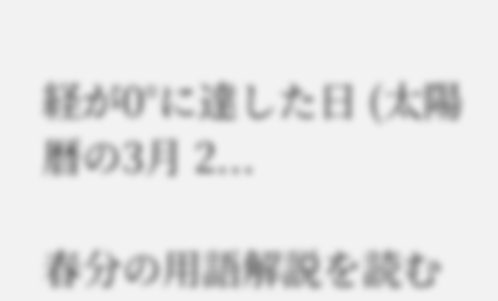経が0°に達した日 (太陽暦の3月 2...

春分の用語解説を読む